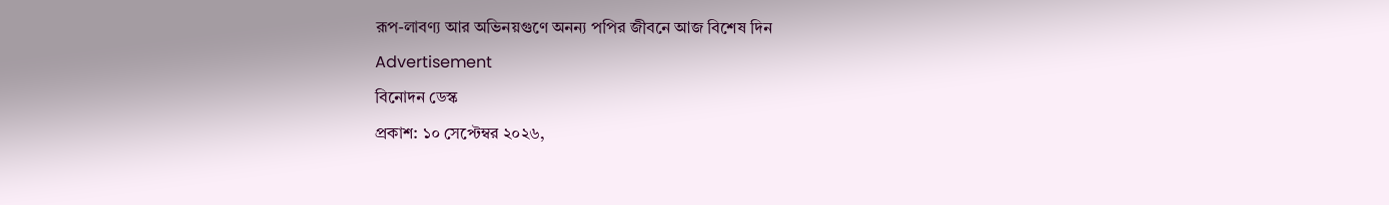রূপ-লাবণ্য আর অভিনয়গুণে অনন্য পপির জীবনে আজ বিশেষ দিন
Advertisement
বিনোদন ডেস্ক
প্রকাশ: ১০ সেপ্টেম্বর ২০২৬,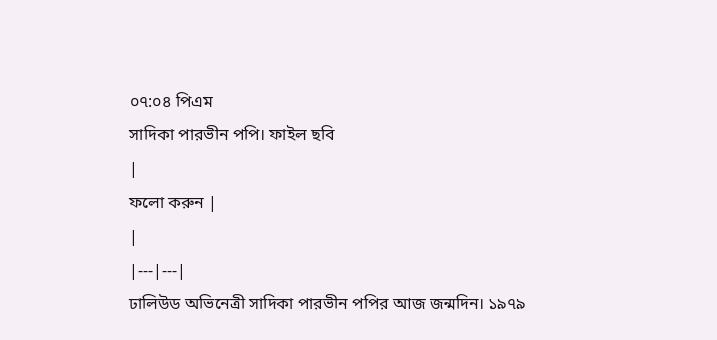০৭:০৪ পিএম
সাদিকা পারভীন পপি। ফাইল ছবি
|
ফলো করুন |
|
|---|---|
ঢালিউড অভিনেত্রী সাদিকা পারভীন পপির আজ জন্মদিন। ১৯৭৯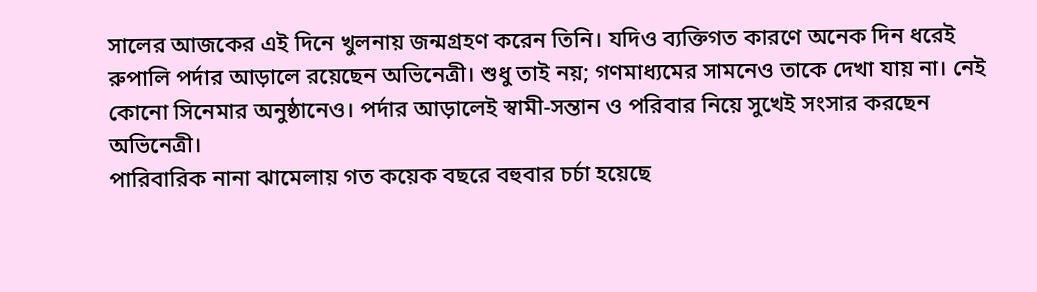সালের আজকের এই দিনে খুলনায় জন্মগ্রহণ করেন তিনি। যদিও ব্যক্তিগত কারণে অনেক দিন ধরেই রুপালি পর্দার আড়ালে রয়েছেন অভিনেত্রী। শুধু তাই নয়; গণমাধ্যমের সামনেও তাকে দেখা যায় না। নেই কোনো সিনেমার অনুষ্ঠানেও। পর্দার আড়ালেই স্বামী-সন্তান ও পরিবার নিয়ে সুখেই সংসার করছেন অভিনেত্রী।
পারিবারিক নানা ঝামেলায় গত কয়েক বছরে বহুবার চর্চা হয়েছে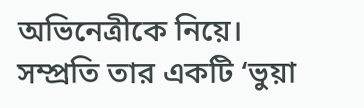অভিনেত্রীকে নিয়ে। সম্প্রতি তার একটি ‘ভুয়া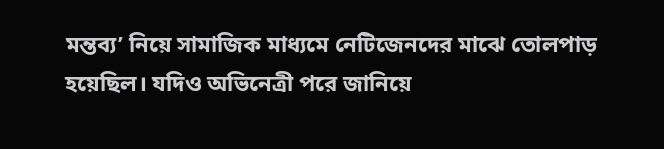মন্তব্য’ নিয়ে সামাজিক মাধ্যমে নেটিজেনদের মাঝে তোলপাড় হয়েছিল। যদিও অভিনেত্রী পরে জানিয়ে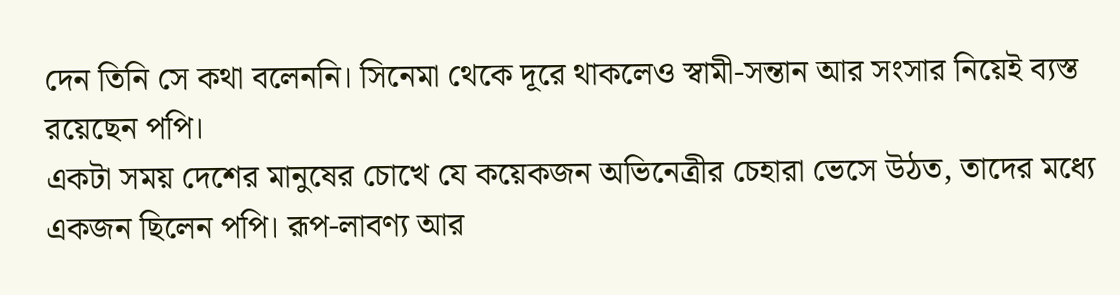দেন তিনি সে কথা বলেননি। সিনেমা থেকে দূরে থাকলেও স্বামী-সন্তান আর সংসার নিয়েই ব্যস্ত রয়েছেন পপি।
একটা সময় দেশের মানুষের চোখে যে কয়েকজন অভিনেত্রীর চেহারা ভেসে উঠত, তাদের মধ্যে একজন ছিলেন পপি। রূপ-লাবণ্য আর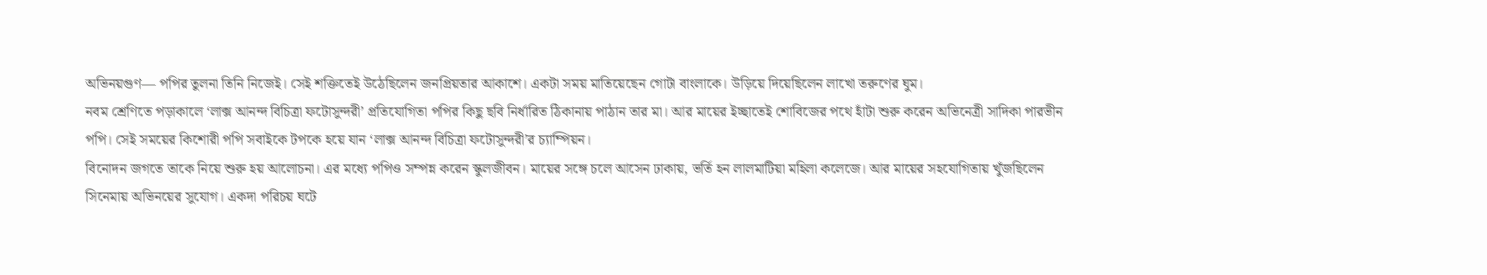অভিনয়গুণ— পপির তুলনা তিনি নিজেই। সেই শক্তিতেই উঠেছিলেন জনপ্রিয়তার আকাশে। একটা সময় মাতিয়েছেন গোটা বাংলাকে। উড়িয়ে দিয়েছিলেন লাখো তরুণের ঘুম।
নবম শ্রেণিতে পড়াকালে ‘লাক্স আনন্দ বিচিত্রা ফটোসুন্দরী’ প্রতিযোগিতা পপির কিছু ছবি নির্ধারিত ঠিকানায় পাঠান তার মা। আর মায়ের ইচ্ছাতেই শোবিজের পথে হাঁটা শুরু করেন অভিনেত্রী সাদিকা পারভীন পপি। সেই সময়ের কিশোরী পপি সবাইকে টপকে হয়ে যান ‘লাক্স আনন্দ বিচিত্রা ফটোসুন্দরী’র চ্যাম্পিয়ন।
বিনোদন জগতে তাকে নিয়ে শুরু হয় আলোচনা। এর মধ্যে পপিও সম্পন্ন করেন স্কুলজীবন। মায়ের সঙ্গে চলে আসেন ঢাকায়, ভর্তি হন লালমাটিয়া মহিলা কলেজে। আর মায়ের সহযোগিতায় খুঁজছিলেন সিনেমায় অভিনয়ের সুযোগ। একদা পরিচয় ঘটে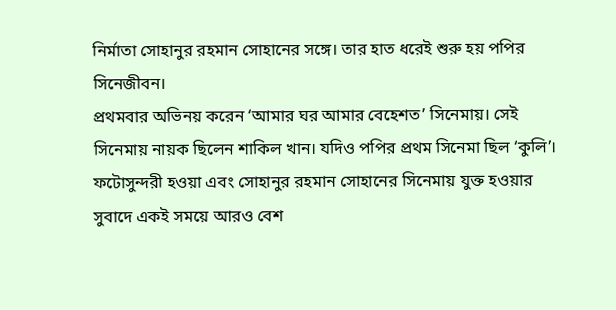নির্মাতা সোহানুর রহমান সোহানের সঙ্গে। তার হাত ধরেই শুরু হয় পপির সিনেজীবন।
প্রথমবার অভিনয় করেন ‘আমার ঘর আমার বেহেশত’ সিনেমায়। সেই সিনেমায় নায়ক ছিলেন শাকিল খান। যদিও পপির প্রথম সিনেমা ছিল ‘কুলি’। ফটোসুন্দরী হওয়া এবং সোহানুর রহমান সোহানের সিনেমায় যুক্ত হওয়ার সুবাদে একই সময়ে আরও বেশ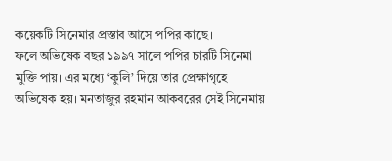কয়েকটি সিনেমার প্রস্তাব আসে পপির কাছে।
ফলে অভিষেক বছর ১৯৯৭ সালে পপির চারটি সিনেমা মুক্তি পায়। এর মধ্যে ‘কুলি’ দিয়ে তার প্রেক্ষাগৃহে অভিষেক হয়। মনতাজুর রহমান আকবরের সেই সিনেমায়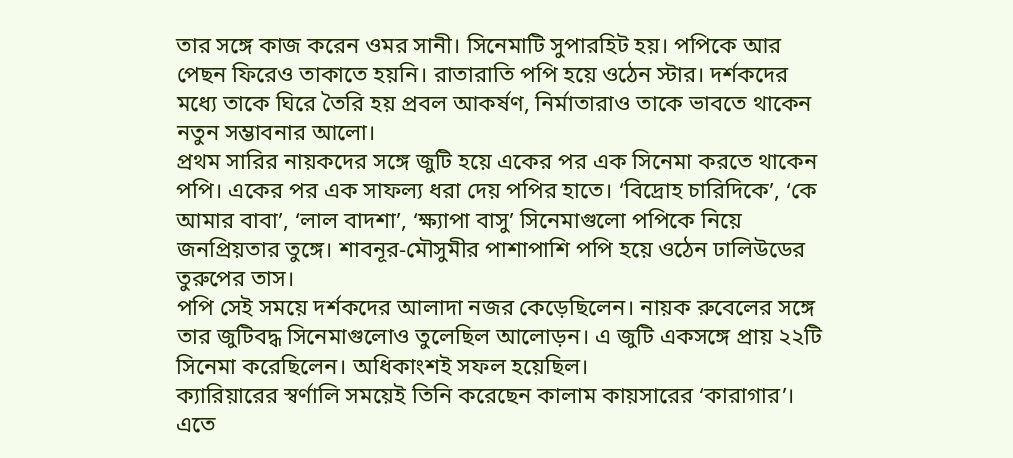তার সঙ্গে কাজ করেন ওমর সানী। সিনেমাটি সুপারহিট হয়। পপিকে আর পেছন ফিরেও তাকাতে হয়নি। রাতারাতি পপি হয়ে ওঠেন স্টার। দর্শকদের মধ্যে তাকে ঘিরে তৈরি হয় প্রবল আকর্ষণ, নির্মাতারাও তাকে ভাবতে থাকেন নতুন সম্ভাবনার আলো।
প্রথম সারির নায়কদের সঙ্গে জুটি হয়ে একের পর এক সিনেমা করতে থাকেন পপি। একের পর এক সাফল্য ধরা দেয় পপির হাতে। ‘বিদ্রোহ চারিদিকে’, ‘কে আমার বাবা’, ‘লাল বাদশা’, ‘ক্ষ্যাপা বাসু’ সিনেমাগুলো পপিকে নিয়ে জনপ্রিয়তার তুঙ্গে। শাবনূর-মৌসুমীর পাশাপাশি পপি হয়ে ওঠেন ঢালিউডের তুরুপের তাস।
পপি সেই সময়ে দর্শকদের আলাদা নজর কেড়েছিলেন। নায়ক রুবেলের সঙ্গে তার জুটিবদ্ধ সিনেমাগুলোও তুলেছিল আলোড়ন। এ জুটি একসঙ্গে প্রায় ২২টি সিনেমা করেছিলেন। অধিকাংশই সফল হয়েছিল।
ক্যারিয়ারের স্বর্ণালি সময়েই তিনি করেছেন কালাম কায়সারের ‘কারাগার’। এতে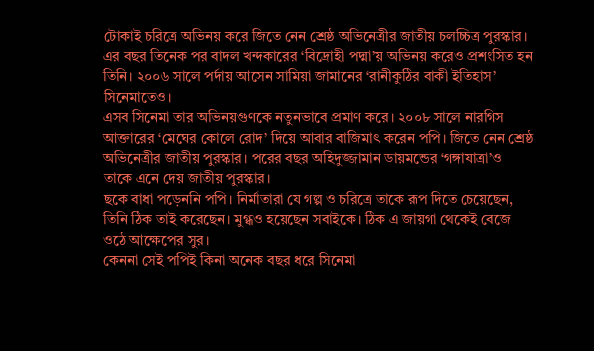টোকাই চরিত্রে অভিনয় করে জিতে নেন শ্রেষ্ঠ অভিনেত্রীর জাতীয় চলচ্চিত্র পুরস্কার। এর বছর তিনেক পর বাদল খন্দকারের ‘বিদ্রোহী পদ্মা’য় অভিনয় করেও প্রশংসিত হন তিনি। ২০০৬ সালে পর্দায় আসেন সামিয়া জামানের ‘রানীকুঠির বাকী ইতিহাস’ সিনেমাতেও।
এসব সিনেমা তার অভিনয়গুণকে নতুনভাবে প্রমাণ করে। ২০০৮ সালে নারগিস আক্তারের ‘মেঘের কোলে রোদ’ দিয়ে আবার বাজিমাৎ করেন পপি। জিতে নেন শ্রেষ্ঠ অভিনেত্রীর জাতীয় পুরস্কার। পরের বছর অহিদুজ্জামান ডায়মন্ডের ‘গঙ্গাযাত্রা’ও তাকে এনে দেয় জাতীয় পুরস্কার।
ছকে বাধা পড়েননি পপি। নির্মাতারা যে গল্প ও চরিত্রে তাকে রূপ দিতে চেয়েছেন, তিনি ঠিক তাই করেছেন। মুগ্ধও হয়েছেন সবাইকে। ঠিক এ জায়গা থেকেই বেজে ওঠে আক্ষেপের সুর।
কেননা সেই পপিই কিনা অনেক বছর ধরে সিনেমা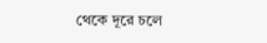থেকে দূরে চলে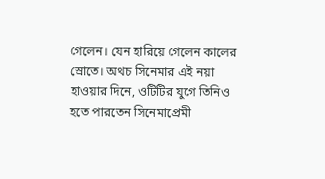গেলেন। যেন হারিয়ে গেলেন কালের স্রোতে। অথচ সিনেমার এই নয়া হাওয়ার দিনে, ওটিটির যুগে তিনিও হতে পারতেন সিনেমাপ্রেমী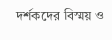দর্শকদের বিস্ময় ও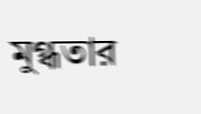মুগ্ধতার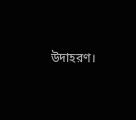উদাহরণ।